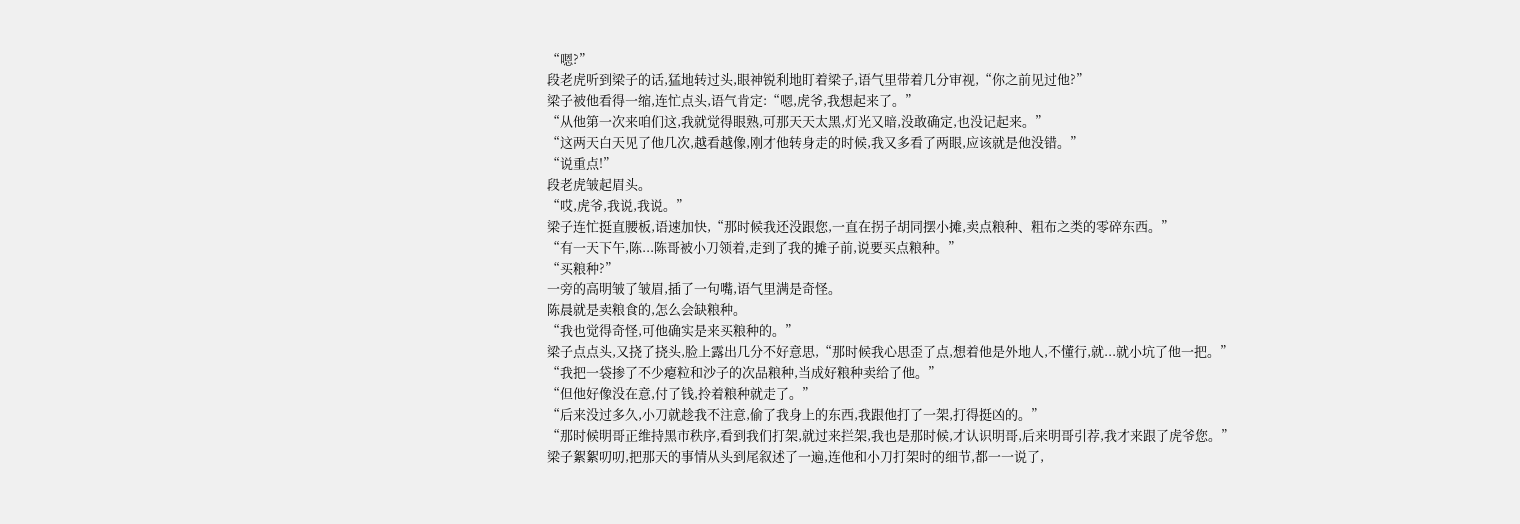“嗯?”
段老虎听到梁子的话,猛地转过头,眼神锐利地盯着梁子,语气里带着几分审视,“你之前见过他?”
梁子被他看得一缩,连忙点头,语气肯定:“嗯,虎爷,我想起来了。”
“从他第一次来咱们这,我就觉得眼熟,可那天天太黑,灯光又暗,没敢确定,也没记起来。”
“这两天白天见了他几次,越看越像,刚才他转身走的时候,我又多看了两眼,应该就是他没错。”
“说重点!”
段老虎皱起眉头。
“哎,虎爷,我说,我说。”
梁子连忙挺直腰板,语速加快,“那时候我还没跟您,一直在拐子胡同摆小摊,卖点粮种、粗布之类的零碎东西。”
“有一天下午,陈...陈哥被小刀领着,走到了我的摊子前,说要买点粮种。”
“买粮种?”
一旁的高明皱了皱眉,插了一句嘴,语气里满是奇怪。
陈晨就是卖粮食的,怎么会缺粮种。
“我也觉得奇怪,可他确实是来买粮种的。”
梁子点点头,又挠了挠头,脸上露出几分不好意思,“那时候我心思歪了点,想着他是外地人,不懂行,就...就小坑了他一把。”
“我把一袋掺了不少瘪粒和沙子的次品粮种,当成好粮种卖给了他。”
“但他好像没在意,付了钱,拎着粮种就走了。”
“后来没过多久,小刀就趁我不注意,偷了我身上的东西,我跟他打了一架,打得挺凶的。”
“那时候明哥正维持黑市秩序,看到我们打架,就过来拦架,我也是那时候,才认识明哥,后来明哥引荐,我才来跟了虎爷您。”
梁子絮絮叨叨,把那天的事情从头到尾叙述了一遍,连他和小刀打架时的细节,都一一说了,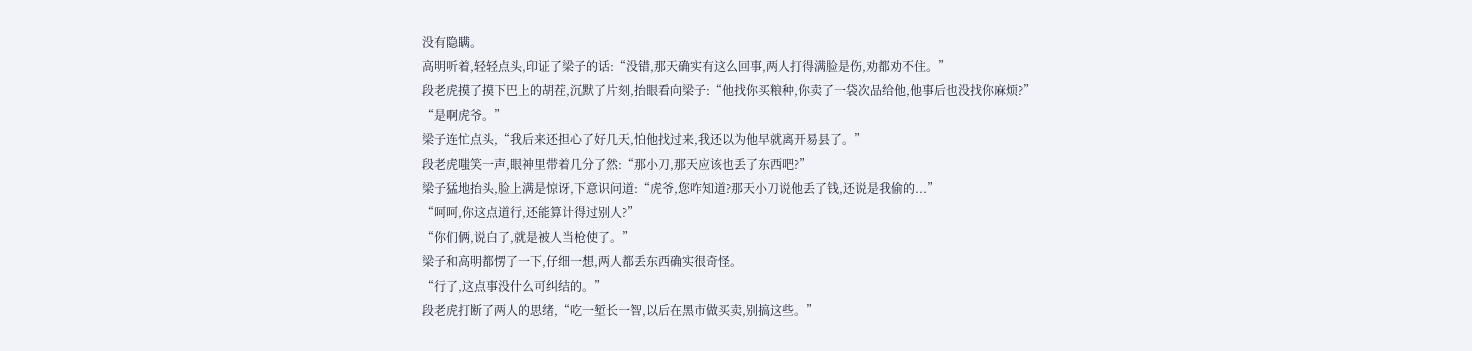没有隐瞒。
高明听着,轻轻点头,印证了梁子的话:“没错,那天确实有这么回事,两人打得满脸是伤,劝都劝不住。”
段老虎摸了摸下巴上的胡茬,沉默了片刻,抬眼看向梁子:“他找你买粮种,你卖了一袋次品给他,他事后也没找你麻烦?”
“是啊虎爷。”
梁子连忙点头,“我后来还担心了好几天,怕他找过来,我还以为他早就离开易县了。”
段老虎嗤笑一声,眼神里带着几分了然:“那小刀,那天应该也丢了东西吧?”
梁子猛地抬头,脸上满是惊讶,下意识问道:“虎爷,您咋知道?那天小刀说他丢了钱,还说是我偷的...”
“呵呵,你这点道行,还能算计得过别人?”
“你们俩,说白了,就是被人当枪使了。”
梁子和高明都愣了一下,仔细一想,两人都丢东西确实很奇怪。
“行了,这点事没什么可纠结的。”
段老虎打断了两人的思绪,“吃一堑长一智,以后在黑市做买卖,别搞这些。”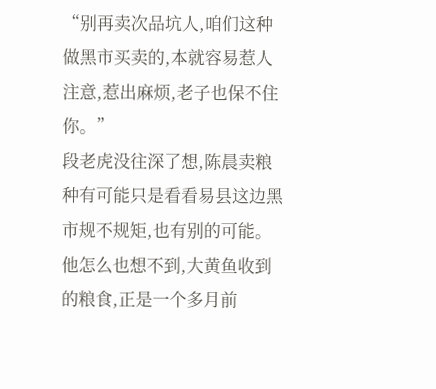“别再卖次品坑人,咱们这种做黑市买卖的,本就容易惹人注意,惹出麻烦,老子也保不住你。”
段老虎没往深了想,陈晨卖粮种有可能只是看看易县这边黑市规不规矩,也有别的可能。
他怎么也想不到,大黄鱼收到的粮食,正是一个多月前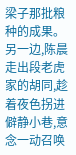梁子那批粮种的成果。
另一边,陈晨走出段老虎家的胡同,趁着夜色拐进僻静小巷,意念一动召唤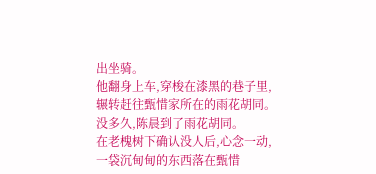出坐骑。
他翻身上车,穿梭在漆黑的巷子里,辗转赶往甄惜家所在的雨花胡同。
没多久,陈晨到了雨花胡同。
在老槐树下确认没人后,心念一动,一袋沉甸甸的东西落在甄惜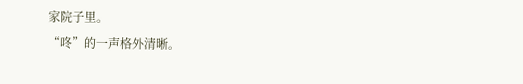家院子里。
“咚”的一声格外清晰。